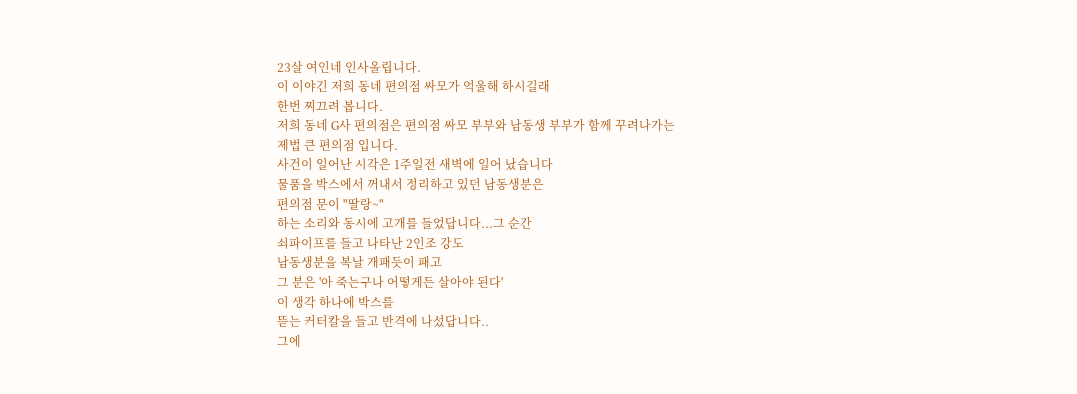23살 여인네 인사올립니다.
이 이야긴 저희 동네 편의점 싸모가 억울해 하시길래
한번 찌끄려 봅니다.
저희 동네 G사 편의점은 편의점 싸모 부부와 남동생 부부가 함께 꾸려나가는
제법 큰 편의점 입니다.
사건이 일어난 시각은 1주일전 새벽에 일어 났습니다
물품을 박스에서 꺼내서 정리하고 있던 남동생분은
편의점 문이 "딸랑~"
하는 소리와 동시에 고개를 들었답니다...그 순간
쇠파이프를 들고 나타난 2인조 강도
남동생분을 복날 개패듯이 패고
그 분은 '아 죽는구나 어떻게든 살아야 된다'
이 생각 하나에 박스를
뜯는 커터칼을 들고 반격에 나섰답니다..
그에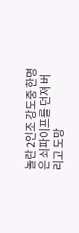놀란 2인조 강도중 한명은 쇠파이프를 던져 버리고 도망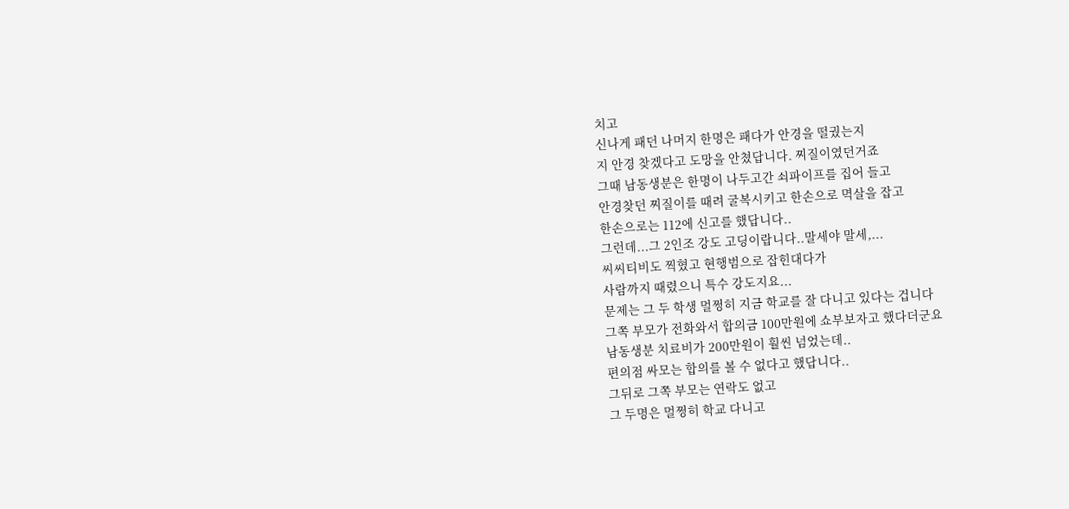치고
신나게 패던 나머지 한명은 패다가 안경을 떨궜는지
지 안경 찾겠다고 도망을 안쳤답니다. 찌질이였던거죠
그때 남동생분은 한명이 나두고간 쇠파이프를 집어 들고
안경찾던 찌질이를 때려 굴복시키고 한손으로 멱살을 잡고
한손으로는 112에 신고를 했답니다..
그런데...그 2인조 강도 고딩이랍니다..말세야 말세,...
씨씨티비도 찍혔고 현행범으로 잡힌대다가
사람까지 때렸으니 특수 강도지요...
문제는 그 두 학생 멀쩡히 지금 학교를 잘 다니고 있다는 겁니다
그쪽 부모가 전화와서 합의금 100만원에 쇼부보자고 했다더군요
남동생분 치료비가 200만원이 훨씬 넘었는데..
편의점 싸모는 합의를 볼 수 없다고 했답니다..
그뒤로 그쪽 부모는 연락도 없고
그 두명은 멀쩡히 학교 다니고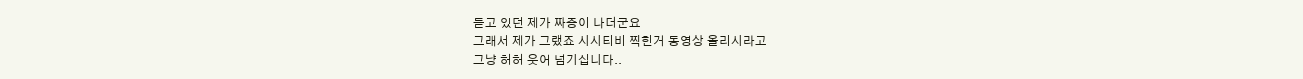듣고 있던 제가 짜증이 나더군요
그래서 제가 그랬죠 시시티비 찍힌거 동영상 올리시라고
그냥 허허 웃어 넘기십니다..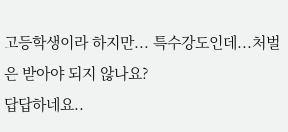고등학생이라 하지만... 특수강도인데...처벌은 받아야 되지 않나요?
답답하네요..